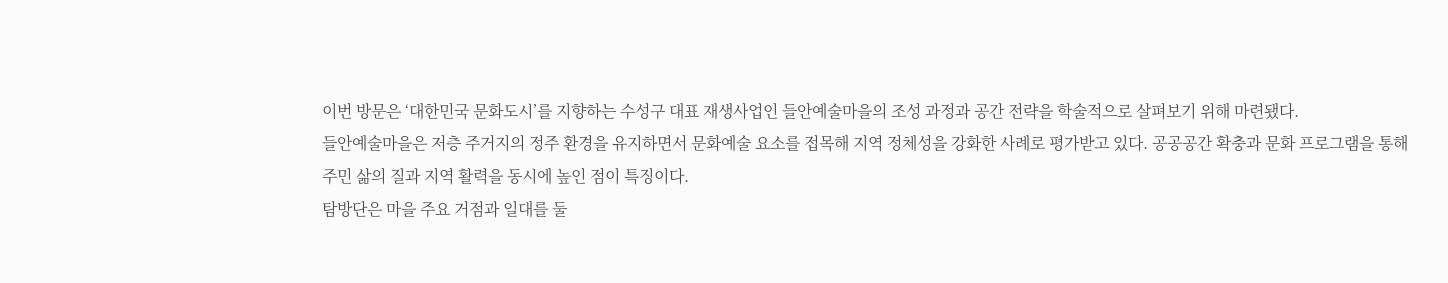이번 방문은 ‘대한민국 문화도시’를 지향하는 수성구 대표 재생사업인 들안예술마을의 조성 과정과 공간 전략을 학술적으로 살펴보기 위해 마련됐다.
들안예술마을은 저층 주거지의 정주 환경을 유지하면서 문화예술 요소를 접목해 지역 정체성을 강화한 사례로 평가받고 있다. 공공공간 확충과 문화 프로그램을 통해 주민 삶의 질과 지역 활력을 동시에 높인 점이 특징이다.
탐방단은 마을 주요 거점과 일대를 둘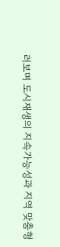러보며 도시재생의 지속가능성과 지역 맞춤형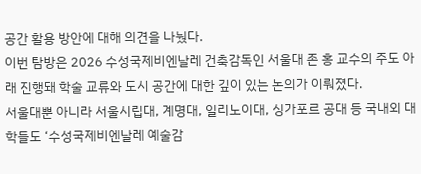공간 활용 방안에 대해 의견을 나눴다.
이번 탐방은 2026 수성국제비엔날레 건축감독인 서울대 존 홍 교수의 주도 아래 진행돼 학술 교류와 도시 공간에 대한 깊이 있는 논의가 이뤄졌다.
서울대뿐 아니라 서울시립대, 계명대, 일리노이대, 싱가포르 공대 등 국내외 대학들도 ‘수성국제비엔날레 예술감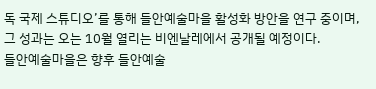독 국제 스튜디오’를 통해 들안예술마을 활성화 방안을 연구 중이며, 그 성과는 오는 10월 열리는 비엔날레에서 공개될 예정이다.
들안예술마을은 향후 들안예술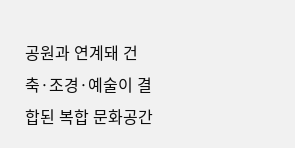공원과 연계돼 건축·조경·예술이 결합된 복합 문화공간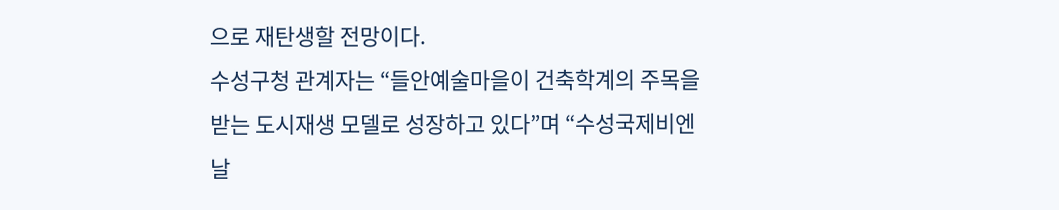으로 재탄생할 전망이다.
수성구청 관계자는 “들안예술마을이 건축학계의 주목을 받는 도시재생 모델로 성장하고 있다”며 “수성국제비엔날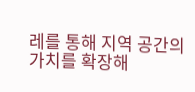레를 통해 지역 공간의 가치를 확장해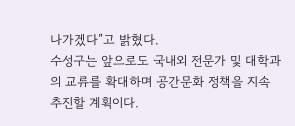나가겠다”고 밝혔다.
수성구는 앞으로도 국내외 전문가 및 대학과의 교류를 확대하며 공간문화 정책을 지속 추진할 계획이다.